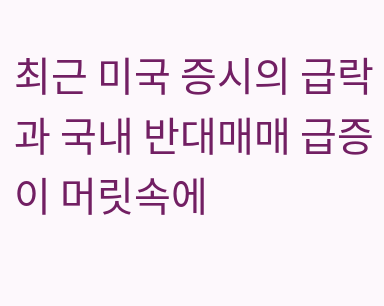최근 미국 증시의 급락과 국내 반대매매 급증이 머릿속에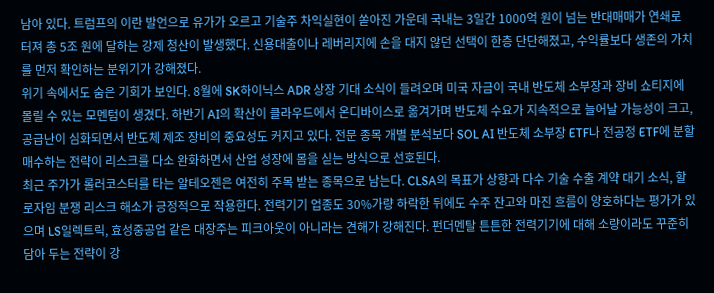남아 있다. 트럼프의 이란 발언으로 유가가 오르고 기술주 차익실현이 쏟아진 가운데 국내는 3일간 1000억 원이 넘는 반대매매가 연쇄로 터져 총 5조 원에 달하는 강제 청산이 발생했다. 신용대출이나 레버리지에 손을 대지 않던 선택이 한층 단단해졌고, 수익률보다 생존의 가치를 먼저 확인하는 분위기가 강해졌다.
위기 속에서도 숨은 기회가 보인다. 8월에 SK하이닉스 ADR 상장 기대 소식이 들려오며 미국 자금이 국내 반도체 소부장과 장비 쇼티지에 몰릴 수 있는 모멘텀이 생겼다. 하반기 AI의 확산이 클라우드에서 온디바이스로 옮겨가며 반도체 수요가 지속적으로 늘어날 가능성이 크고, 공급난이 심화되면서 반도체 제조 장비의 중요성도 커지고 있다. 전문 종목 개별 분석보다 SOL AI 반도체 소부장 ETF나 전공정 ETF에 분할 매수하는 전략이 리스크를 다소 완화하면서 산업 성장에 몸을 싣는 방식으로 선호된다.
최근 주가가 롤러코스터를 타는 알테오젠은 여전히 주목 받는 종목으로 남는다. CLSA의 목표가 상향과 다수 기술 수출 계약 대기 소식, 할로자임 분쟁 리스크 해소가 긍정적으로 작용한다. 전력기기 업종도 30%가량 하락한 뒤에도 수주 잔고와 마진 흐름이 양호하다는 평가가 있으며 LS일렉트릭, 효성중공업 같은 대장주는 피크아웃이 아니라는 견해가 강해진다. 펀더멘탈 튼튼한 전력기기에 대해 소량이라도 꾸준히 담아 두는 전략이 강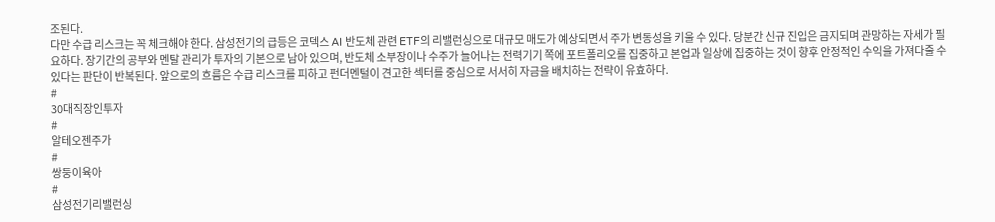조된다.
다만 수급 리스크는 꼭 체크해야 한다. 삼성전기의 급등은 코덱스 AI 반도체 관련 ETF의 리밸런싱으로 대규모 매도가 예상되면서 주가 변동성을 키울 수 있다. 당분간 신규 진입은 금지되며 관망하는 자세가 필요하다. 장기간의 공부와 멘탈 관리가 투자의 기본으로 남아 있으며, 반도체 소부장이나 수주가 늘어나는 전력기기 쪽에 포트폴리오를 집중하고 본업과 일상에 집중하는 것이 향후 안정적인 수익을 가져다줄 수 있다는 판단이 반복된다. 앞으로의 흐름은 수급 리스크를 피하고 펀더멘털이 견고한 섹터를 중심으로 서서히 자금을 배치하는 전략이 유효하다.
#
30대직장인투자
#
알테오젠주가
#
쌍둥이육아
#
삼성전기리밸런싱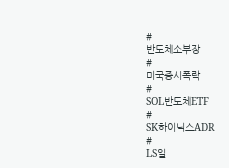#
반도체소부장
#
미국증시폭락
#
SOL반도체ETF
#
SK하이닉스ADR
#
LS일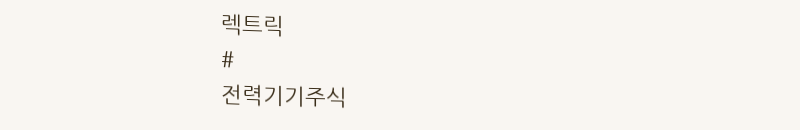렉트릭
#
전력기기주식